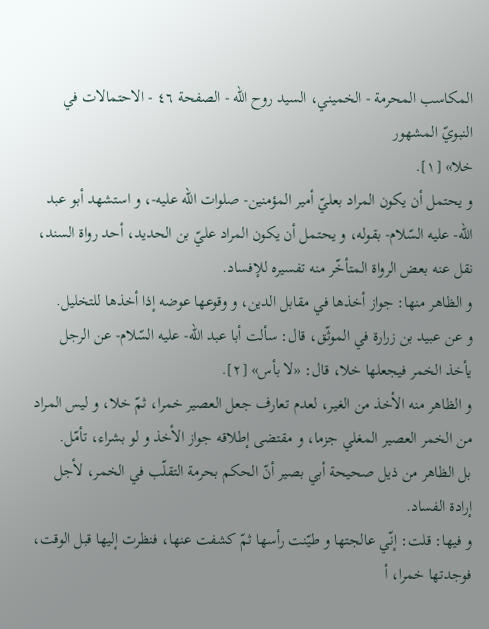المكاسب المحرمة - الخميني، السيد روح الله - الصفحة ٤٦ - الاحتمالات في النبويّ المشهور
خلا» [١].
و يحتمل أن يكون المراد بعليّ أمير المؤمنين- صلوات اللّه عليه-، و استشهد أبو عبد اللّه- عليه السّلام- بقوله، و يحتمل أن يكون المراد عليّ بن الحديد، أحد رواة السند، نقل عنه بعض الرواة المتأخّر منه تفسيره للإفساد.
و الظاهر منها: جواز أخذها في مقابل الدين، و وقوعها عوضه إذا أخذها للتخليل.
و عن عبيد بن زرارة في الموثّق، قال: سألت أبا عبد اللّه- عليه السّلام- عن الرجل يأخذ الخمر فيجعلها خلا، قال: «لا بأس» [٢].
و الظاهر منه الأخذ من الغير، لعدم تعارف جعل العصير خمرا، ثمّ خلا، و ليس المراد من الخمر العصير المغلي جزما، و مقتضى إطلاقه جواز الأخذ و لو بشراء، تأمّل.
بل الظاهر من ذيل صحيحة أبي بصير أنّ الحكم بحرمة التقلّب في الخمر، لأجل إرادة الفساد.
و فيها: قلت: إنّي عالجتها و طيّنت رأسها ثمّ كشفت عنها، فنظرت إليها قبل الوقت، فوجدتها خمرا، أ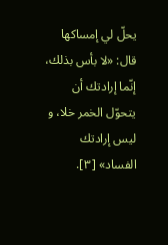يحلّ لي إمساكها قال: «لا بأس بذلك، إنّما إرادتك أن يتحوّل الخمر خلا، و ليس إرادتك الفساد» [٣].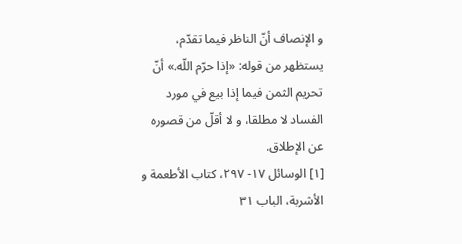و الإنصاف أنّ الناظر فيما تقدّم، يستظهر من قوله: «إذا حرّم اللّه.» أنّ تحريم الثمن فيما إذا بيع في مورد الفساد لا مطلقا، و لا أقلّ من قصوره عن الإطلاق.
[١] الوسائل ١٧- ٢٩٧، كتاب الأطعمة و الأشربة، الباب ٣١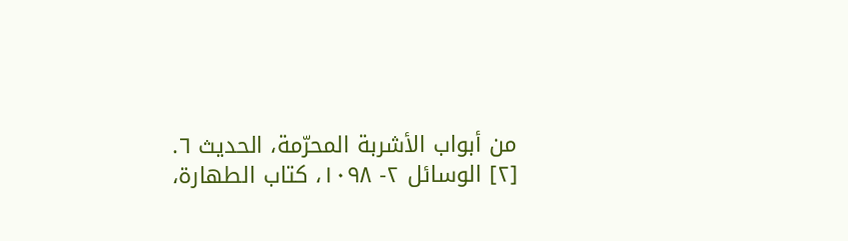من أبواب الأشربة المحرّمة، الحديث ٦.
[٢] الوسائل ٢- ١٠٩٨، كتاب الطهارة،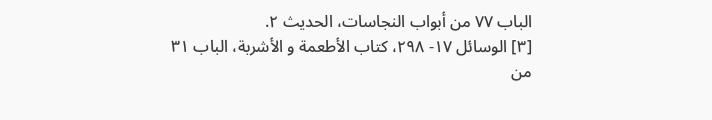الباب ٧٧ من أبواب النجاسات، الحديث ٢.
[٣] الوسائل ١٧- ٢٩٨، كتاب الأطعمة و الأشربة، الباب ٣١ من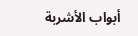أبواب الأشربة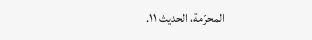المحرّمة، الحديث ١١.